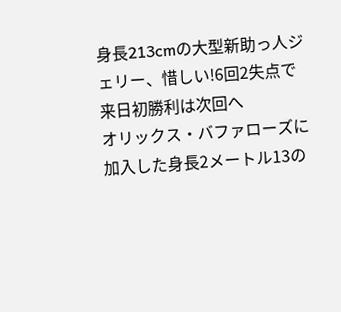身長213cmの大型新助っ人ジェリー、惜しい!6回2失点で来日初勝利は次回へ
オリックス・バファローズに加入した身長2メートル13の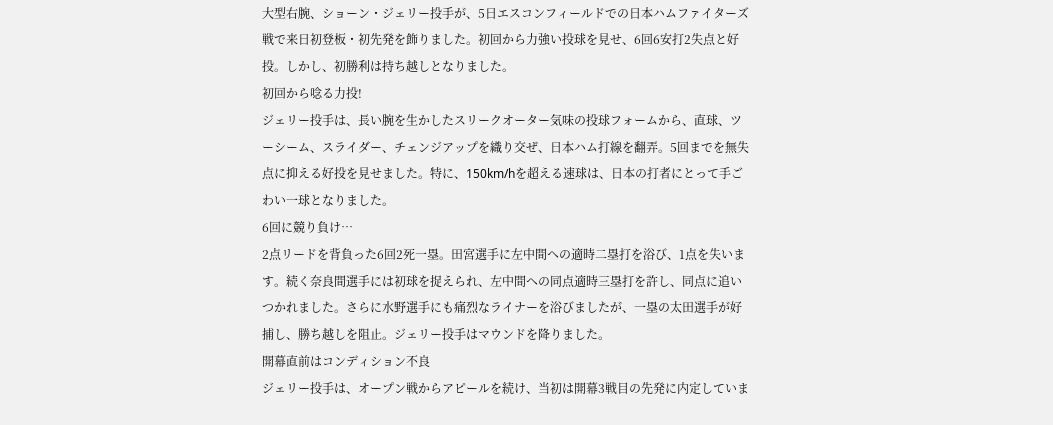大型右腕、ショーン・ジェリー投手が、5日エスコンフィールドでの日本ハムファイターズ戦で来日初登板・初先発を飾りました。初回から力強い投球を見せ、6回6安打2失点と好投。しかし、初勝利は持ち越しとなりました。
初回から唸る力投!
ジェリー投手は、長い腕を生かしたスリークオーター気味の投球フォームから、直球、ツーシーム、スライダー、チェンジアップを織り交ぜ、日本ハム打線を翻弄。5回までを無失点に抑える好投を見せました。特に、150km/hを超える速球は、日本の打者にとって手ごわい一球となりました。
6回に競り負け…
2点リードを背負った6回2死一塁。田宮選手に左中間への適時二塁打を浴び、1点を失います。続く奈良間選手には初球を捉えられ、左中間への同点適時三塁打を許し、同点に追いつかれました。さらに水野選手にも痛烈なライナーを浴びましたが、一塁の太田選手が好捕し、勝ち越しを阻止。ジェリー投手はマウンドを降りました。
開幕直前はコンディション不良
ジェリー投手は、オープン戦からアピールを続け、当初は開幕3戦目の先発に内定していま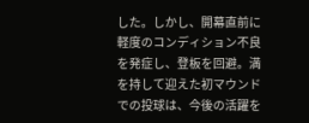した。しかし、開幕直前に軽度のコンディション不良を発症し、登板を回避。満を持して迎えた初マウンドでの投球は、今後の活躍を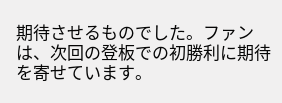期待させるものでした。ファンは、次回の登板での初勝利に期待を寄せています。